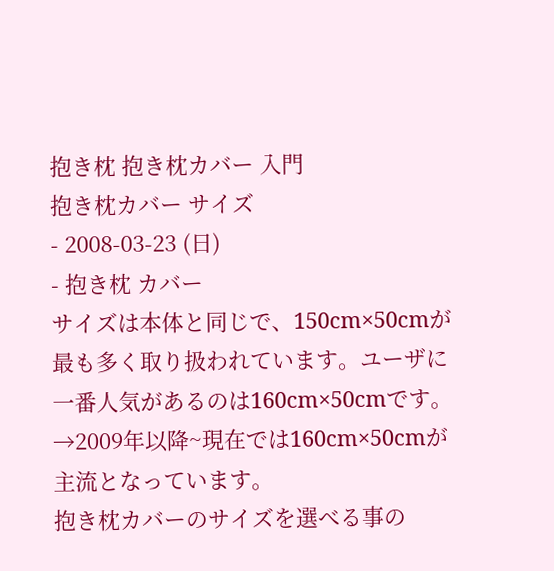抱き枕 抱き枕カバー 入門
抱き枕カバー サイズ
- 2008-03-23 (日)
- 抱き枕 カバー
サイズは本体と同じで、150cm×50cmが最も多く取り扱われています。ユーザに一番人気があるのは160cm×50cmです。
→2009年以降~現在では160cm×50cmが主流となっています。
抱き枕カバーのサイズを選べる事の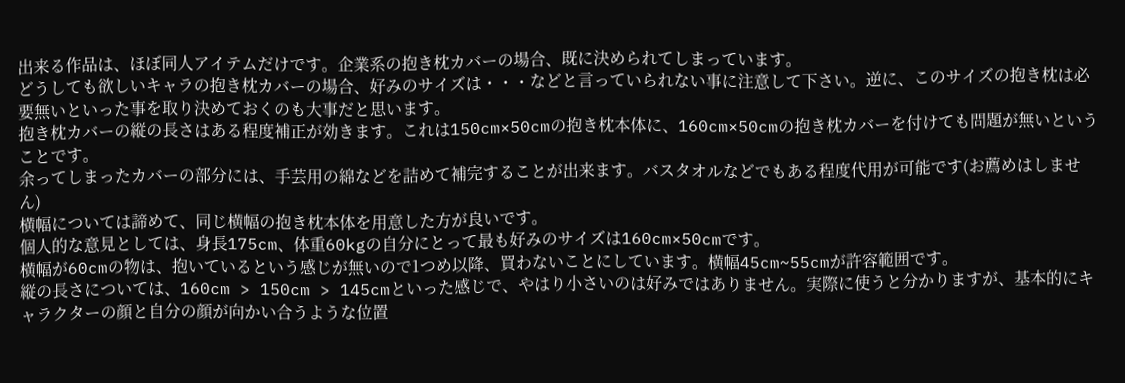出来る作品は、ほぼ同人アイテムだけです。企業系の抱き枕カバーの場合、既に決められてしまっています。
どうしても欲しいキャラの抱き枕カバーの場合、好みのサイズは・・・などと言っていられない事に注意して下さい。逆に、このサイズの抱き枕は必要無いといった事を取り決めておくのも大事だと思います。
抱き枕カバーの縦の長さはある程度補正が効きます。これは150cm×50cmの抱き枕本体に、160cm×50cmの抱き枕カバーを付けても問題が無いということです。
余ってしまったカバーの部分には、手芸用の綿などを詰めて補完することが出来ます。バスタオルなどでもある程度代用が可能です(お薦めはしません)
横幅については諦めて、同じ横幅の抱き枕本体を用意した方が良いです。
個人的な意見としては、身長175cm、体重60kgの自分にとって最も好みのサイズは160cm×50cmです。
横幅が60cmの物は、抱いているという感じが無いので1つめ以降、買わないことにしています。横幅45cm~55cmが許容範囲です。
縦の長さについては、160cm > 150cm > 145cmといった感じで、やはり小さいのは好みではありません。実際に使うと分かりますが、基本的にキャラクターの顔と自分の顔が向かい合うような位置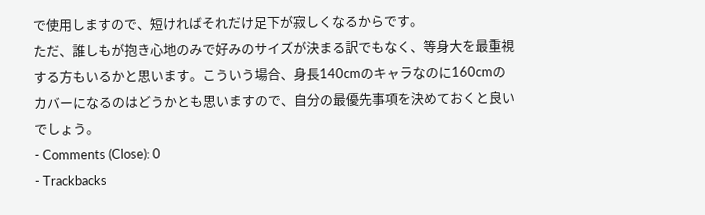で使用しますので、短ければそれだけ足下が寂しくなるからです。
ただ、誰しもが抱き心地のみで好みのサイズが決まる訳でもなく、等身大を最重視する方もいるかと思います。こういう場合、身長140cmのキャラなのに160cmのカバーになるのはどうかとも思いますので、自分の最優先事項を決めておくと良いでしょう。
- Comments (Close): 0
- Trackbacks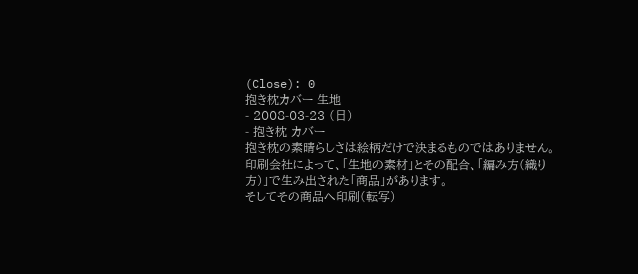(Close): 0
抱き枕カバー 生地
- 2008-03-23 (日)
- 抱き枕 カバー
抱き枕の素晴らしさは絵柄だけで決まるものではありません。
印刷会社によって、「生地の素材」とその配合、「編み方(織り方)」で生み出された「商品」があります。
そしてその商品へ印刷(転写)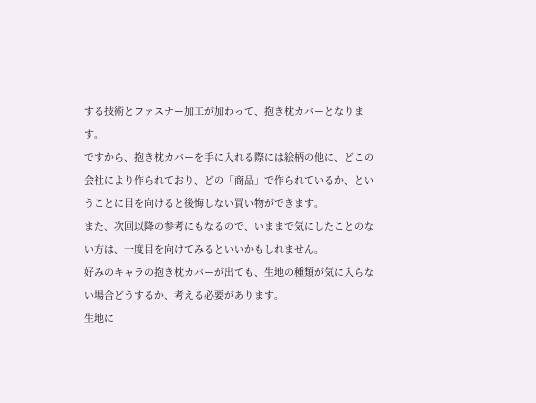する技術とファスナー加工が加わって、抱き枕カバーとなります。
ですから、抱き枕カバーを手に入れる際には絵柄の他に、どこの会社により作られており、どの「商品」で作られているか、ということに目を向けると後悔しない買い物ができます。
また、次回以降の参考にもなるので、いままで気にしたことのない方は、一度目を向けてみるといいかもしれません。
好みのキャラの抱き枕カバーが出ても、生地の種類が気に入らない場合どうするか、考える必要があります。
生地に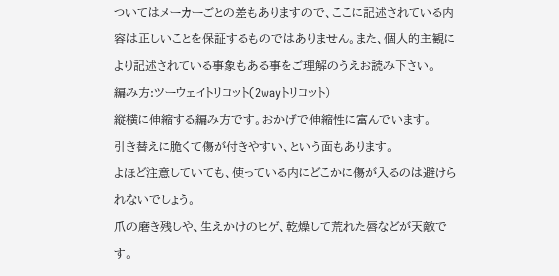ついてはメーカーごとの差もありますので、ここに記述されている内容は正しいことを保証するものではありません。また、個人的主観により記述されている事象もある事をご理解のうえお読み下さい。
編み方:ツーウェイトリコット(2wayトリコット)
縦横に伸縮する編み方です。おかげで伸縮性に富んでいます。
引き替えに脆くて傷が付きやすい、という面もあります。
よほど注意していても、使っている内にどこかに傷が入るのは避けられないでしょう。
爪の磨き残しや、生えかけのヒゲ、乾燥して荒れた唇などが天敵です。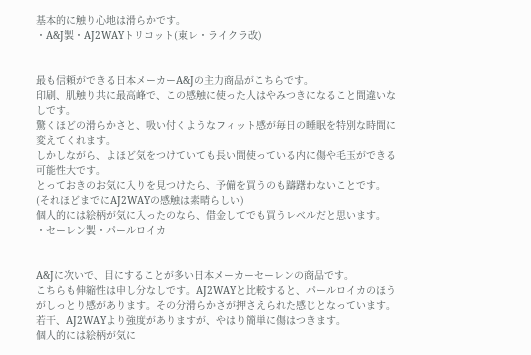基本的に触り心地は滑らかです。
・A&J製・AJ2WAYトリコット(東レ・ライクラ改)


最も信頼ができる日本メーカーA&Jの主力商品がこちらです。
印刷、肌触り共に最高峰で、この感触に使った人はやみつきになること間違いなしです。
驚くほどの滑らかさと、吸い付くようなフィット感が毎日の睡眠を特別な時間に変えてくれます。
しかしながら、よほど気をつけていても長い間使っている内に傷や毛玉ができる可能性大です。
とっておきのお気に入りを見つけたら、予備を買うのも躊躇わないことです。
(それほどまでにAJ2WAYの感触は素晴らしい)
個人的には絵柄が気に入ったのなら、借金してでも買うレベルだと思います。
・セーレン製・パールロイカ


A&Jに次いで、目にすることが多い日本メーカーセーレンの商品です。
こちらも伸縮性は申し分なしです。AJ2WAYと比較すると、パールロイカのほうがしっとり感があります。その分滑らかさが押さえられた感じとなっています。
若干、AJ2WAYより強度がありますが、やはり簡単に傷はつきます。
個人的には絵柄が気に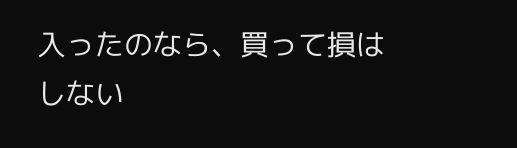入ったのなら、買って損はしない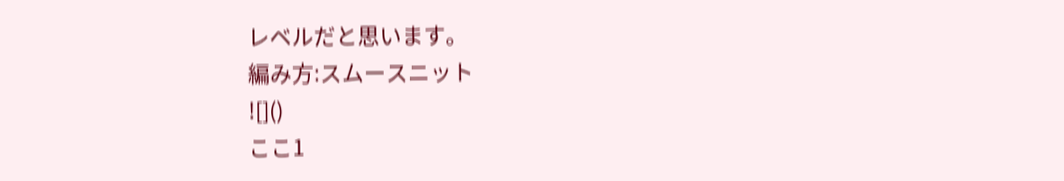レベルだと思います。
編み方:スムースニット
![]()
ここ1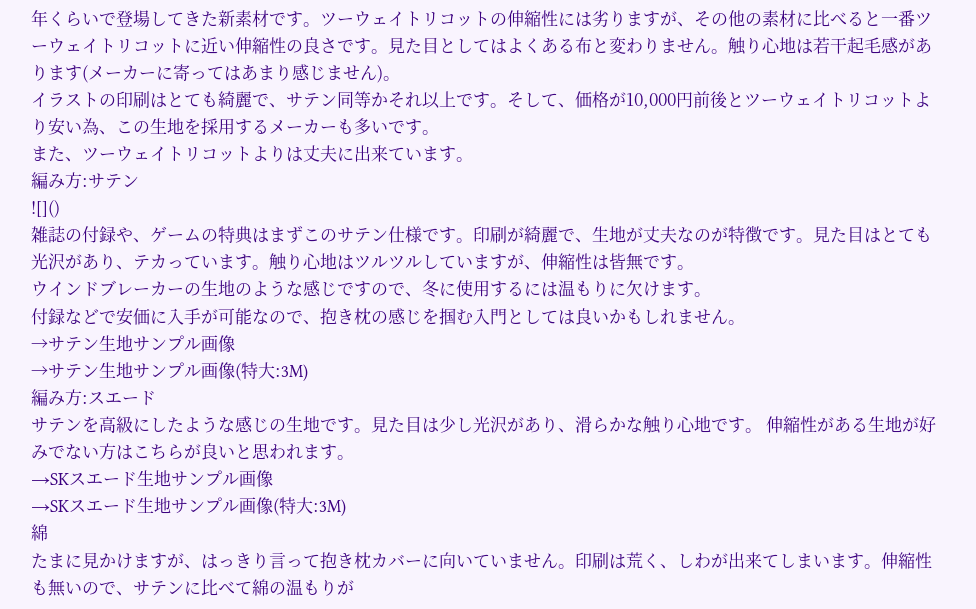年くらいで登場してきた新素材です。ツーウェイトリコットの伸縮性には劣りますが、その他の素材に比べると一番ツーウェイトリコットに近い伸縮性の良さです。見た目としてはよくある布と変わりません。触り心地は若干起毛感があります(メーカーに寄ってはあまり感じません)。
イラストの印刷はとても綺麗で、サテン同等かそれ以上です。そして、価格が10,000円前後とツーウェイトリコットより安い為、この生地を採用するメーカーも多いです。
また、ツーウェイトリコットよりは丈夫に出来ています。
編み方:サテン
![]()
雑誌の付録や、ゲームの特典はまずこのサテン仕様です。印刷が綺麗で、生地が丈夫なのが特徴です。見た目はとても光沢があり、テカっています。触り心地はツルツルしていますが、伸縮性は皆無です。
ウインドブレーカーの生地のような感じですので、冬に使用するには温もりに欠けます。
付録などで安価に入手が可能なので、抱き枕の感じを掴む入門としては良いかもしれません。
→サテン生地サンプル画像
→サテン生地サンプル画像(特大:3M)
編み方:スエード
サテンを高級にしたような感じの生地です。見た目は少し光沢があり、滑らかな触り心地です。 伸縮性がある生地が好みでない方はこちらが良いと思われます。
→SKスエード生地サンプル画像
→SKスエード生地サンプル画像(特大:3M)
綿
たまに見かけますが、はっきり言って抱き枕カバーに向いていません。印刷は荒く、しわが出来てしまいます。伸縮性も無いので、サテンに比べて綿の温もりが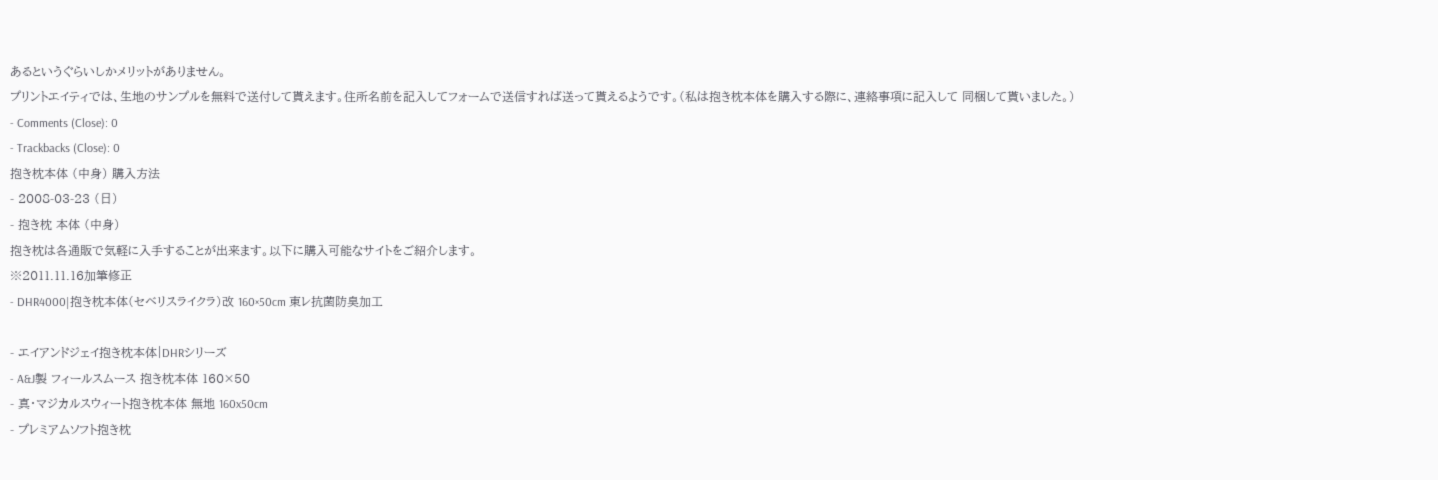あるというぐらいしかメリットがありません。
プリントエイティでは、生地のサンプルを無料で送付して貰えます。住所名前を記入してフォームで送信すれば送って貰えるようです。(私は抱き枕本体を購入する際に、連絡事項に記入して 同梱して貰いました。)
- Comments (Close): 0
- Trackbacks (Close): 0
抱き枕本体 (中身) 購入方法
- 2008-03-23 (日)
- 抱き枕 本体 (中身)
抱き枕は各通販で気軽に入手することが出来ます。以下に購入可能なサイトをご紹介します。
※2011.11.16加筆修正
- DHR4000|抱き枕本体(セベリスライクラ)改 160×50cm 東レ抗菌防臭加工

- エイアンドジェイ抱き枕本体|DHRシリーズ
- A&J製 フィールスムース 抱き枕本体 160×50
- 真・マジカルスウィート抱き枕本体 無地 160x50cm
- プレミアムソフト抱き枕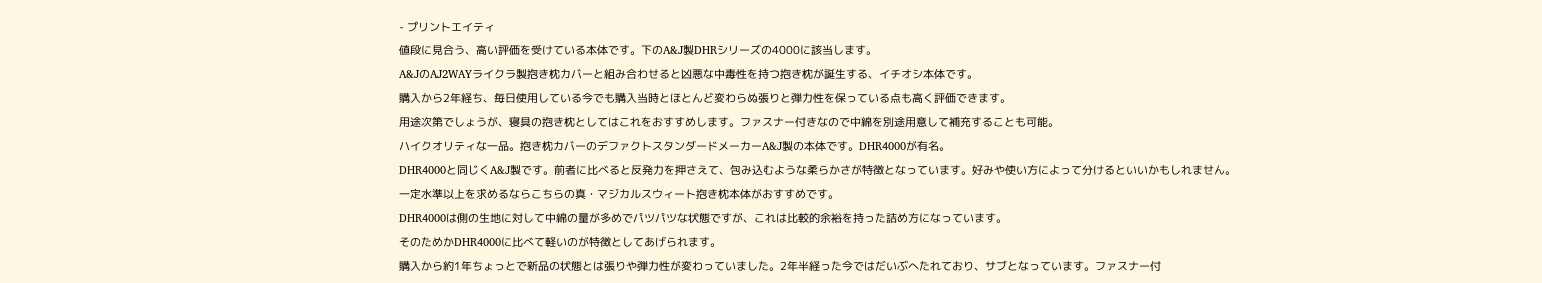- プリントエイティ
値段に見合う、高い評価を受けている本体です。下のA&J製DHRシリーズの4000に該当します。
A&JのAJ2WAYライクラ製抱き枕カバーと組み合わせると凶悪な中毒性を持つ抱き枕が誕生する、イチオシ本体です。
購入から2年経ち、毎日使用している今でも購入当時とほとんど変わらぬ張りと弾力性を保っている点も高く評価できます。
用途次第でしょうが、寝具の抱き枕としてはこれをおすすめします。ファスナー付きなので中綿を別途用意して補充することも可能。
ハイクオリティな一品。抱き枕カバーのデファクトスタンダードメーカーA&J製の本体です。DHR4000が有名。
DHR4000と同じくA&J製です。前者に比べると反発力を押さえて、包み込むような柔らかさが特徴となっています。好みや使い方によって分けるといいかもしれません。
一定水準以上を求めるならこちらの真・マジカルスウィート抱き枕本体がおすすめです。
DHR4000は側の生地に対して中綿の量が多めでパツパツな状態ですが、これは比較的余裕を持った詰め方になっています。
そのためかDHR4000に比べて軽いのが特徴としてあげられます。
購入から約1年ちょっとで新品の状態とは張りや弾力性が変わっていました。2年半経った今ではだいぶへたれており、サブとなっています。ファスナー付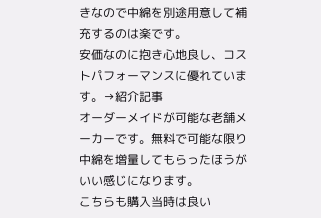きなので中綿を別途用意して補充するのは楽です。
安価なのに抱き心地良し、コストパフォーマンスに優れています。→紹介記事
オーダーメイドが可能な老舗メーカーです。無料で可能な限り中綿を増量してもらったほうがいい感じになります。
こちらも購入当時は良い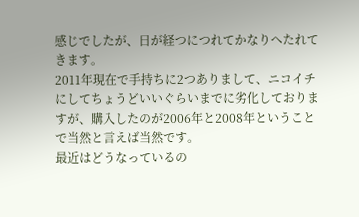感じでしたが、日が経つにつれてかなりへたれてきます。
2011年現在で手持ちに2つありまして、ニコイチにしてちょうどいいぐらいまでに劣化しておりますが、購入したのが2006年と2008年ということで当然と言えば当然です。
最近はどうなっているの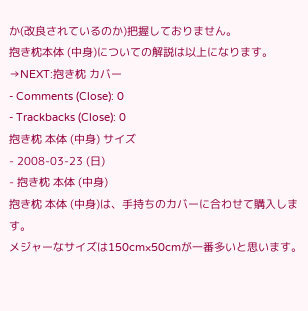か(改良されているのか)把握しておりません。
抱き枕本体 (中身)についての解説は以上になります。→NEXT:抱き枕 カバー
- Comments (Close): 0
- Trackbacks (Close): 0
抱き枕 本体 (中身) サイズ
- 2008-03-23 (日)
- 抱き枕 本体 (中身)
抱き枕 本体 (中身)は、手持ちのカバーに合わせて購入します。
メジャーなサイズは150cm×50cmが一番多いと思います。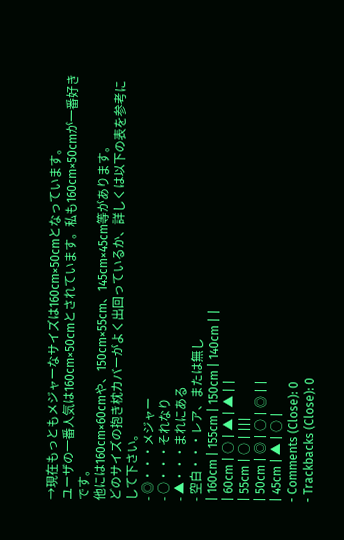→現在もっともメジャーなサイズは160cm×50cmとなっています。
ユーザの一番人気は160cm×50cmとされています。私も160cm×50cmが一番好きです。
他には160cm×60cmや、150cm×55cm、145cm×45cm等があります。
どのサイズの抱き枕カバーがよく出回っているか、詳しくは以下の表を参考にして下さい。
- ◎・・・メジャー
- ○・・・それなり
- ▲・・・まれにある
- 空白・・・レア、または無し
| 160cm | 155cm | 150cm | 140cm | |
| 60cm | ○ | ▲ | ▲ | |
| 55cm | ○ | |||
| 50cm | ◎ | ○ | ◎ | |
| 45cm | ▲ | ○ |
- Comments (Close): 0
- Trackbacks (Close): 0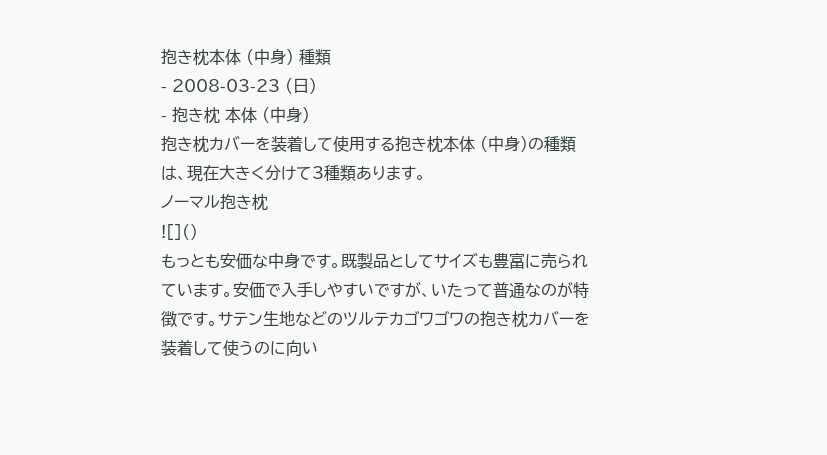抱き枕本体 (中身) 種類
- 2008-03-23 (日)
- 抱き枕 本体 (中身)
抱き枕カバーを装着して使用する抱き枕本体 (中身)の種類は、現在大きく分けて3種類あります。
ノーマル抱き枕
![]()
もっとも安価な中身です。既製品としてサイズも豊富に売られています。安価で入手しやすいですが、いたって普通なのが特徴です。サテン生地などのツルテカゴワゴワの抱き枕カバーを装着して使うのに向い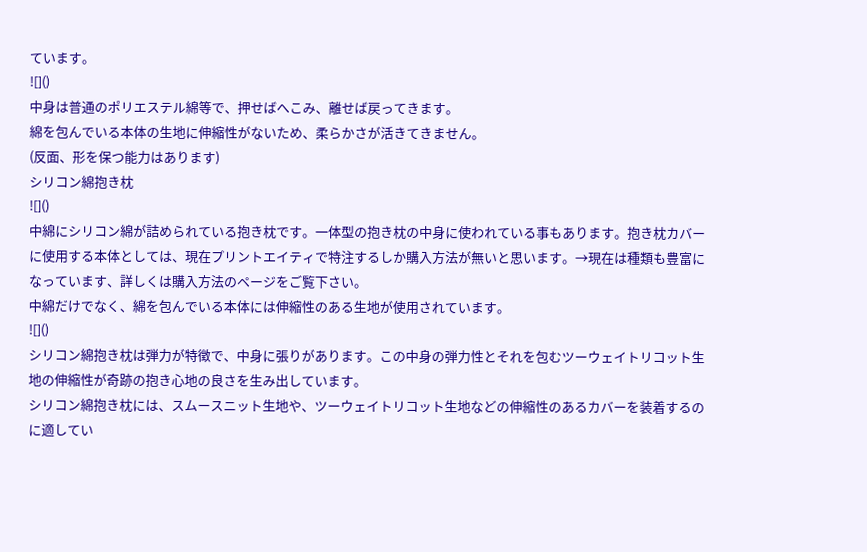ています。
![]()
中身は普通のポリエステル綿等で、押せばへこみ、離せば戻ってきます。
綿を包んでいる本体の生地に伸縮性がないため、柔らかさが活きてきません。
(反面、形を保つ能力はあります)
シリコン綿抱き枕
![]()
中綿にシリコン綿が詰められている抱き枕です。一体型の抱き枕の中身に使われている事もあります。抱き枕カバーに使用する本体としては、現在プリントエイティで特注するしか購入方法が無いと思います。→現在は種類も豊富になっています、詳しくは購入方法のページをご覧下さい。
中綿だけでなく、綿を包んでいる本体には伸縮性のある生地が使用されています。
![]()
シリコン綿抱き枕は弾力が特徴で、中身に張りがあります。この中身の弾力性とそれを包むツーウェイトリコット生地の伸縮性が奇跡の抱き心地の良さを生み出しています。
シリコン綿抱き枕には、スムースニット生地や、ツーウェイトリコット生地などの伸縮性のあるカバーを装着するのに適してい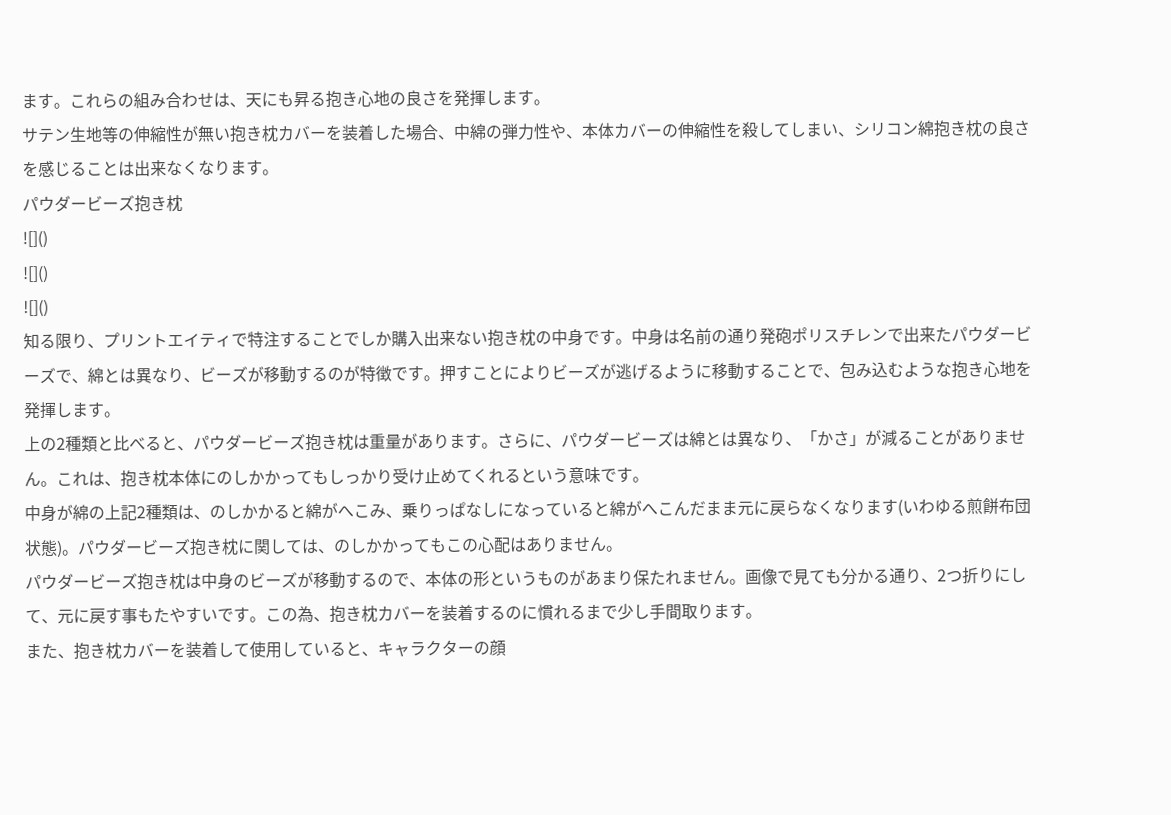ます。これらの組み合わせは、天にも昇る抱き心地の良さを発揮します。
サテン生地等の伸縮性が無い抱き枕カバーを装着した場合、中綿の弾力性や、本体カバーの伸縮性を殺してしまい、シリコン綿抱き枕の良さを感じることは出来なくなります。
パウダービーズ抱き枕
![]()
![]()
![]()
知る限り、プリントエイティで特注することでしか購入出来ない抱き枕の中身です。中身は名前の通り発砲ポリスチレンで出来たパウダービーズで、綿とは異なり、ビーズが移動するのが特徴です。押すことによりビーズが逃げるように移動することで、包み込むような抱き心地を発揮します。
上の2種類と比べると、パウダービーズ抱き枕は重量があります。さらに、パウダービーズは綿とは異なり、「かさ」が減ることがありません。これは、抱き枕本体にのしかかってもしっかり受け止めてくれるという意味です。
中身が綿の上記2種類は、のしかかると綿がへこみ、乗りっぱなしになっていると綿がへこんだまま元に戻らなくなります(いわゆる煎餅布団状態)。パウダービーズ抱き枕に関しては、のしかかってもこの心配はありません。
パウダービーズ抱き枕は中身のビーズが移動するので、本体の形というものがあまり保たれません。画像で見ても分かる通り、2つ折りにして、元に戻す事もたやすいです。この為、抱き枕カバーを装着するのに慣れるまで少し手間取ります。
また、抱き枕カバーを装着して使用していると、キャラクターの顔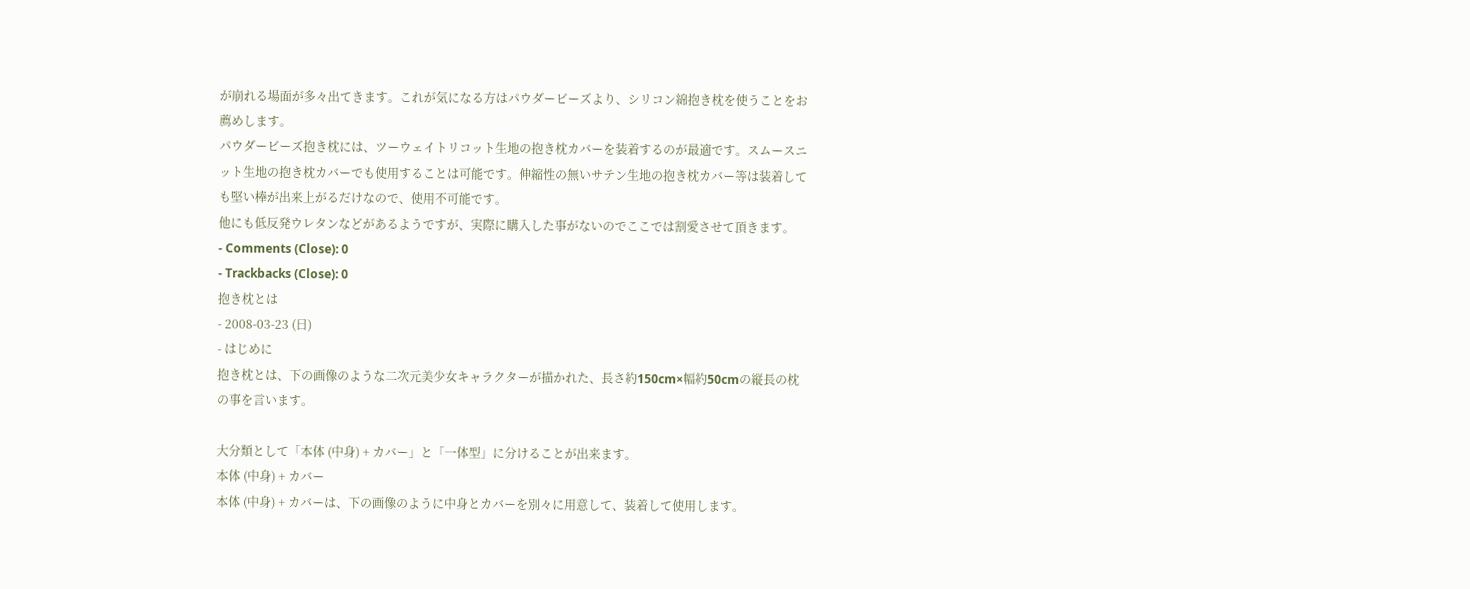が崩れる場面が多々出てきます。これが気になる方はパウダービーズより、シリコン綿抱き枕を使うことをお薦めします。
パウダービーズ抱き枕には、ツーウェイトリコット生地の抱き枕カバーを装着するのが最適です。スムースニット生地の抱き枕カバーでも使用することは可能です。伸縮性の無いサテン生地の抱き枕カバー等は装着しても堅い棒が出来上がるだけなので、使用不可能です。
他にも低反発ウレタンなどがあるようですが、実際に購入した事がないのでここでは割愛させて頂きます。
- Comments (Close): 0
- Trackbacks (Close): 0
抱き枕とは
- 2008-03-23 (日)
- はじめに
抱き枕とは、下の画像のような二次元美少女キャラクターが描かれた、長さ約150cm×幅約50cmの縦長の枕の事を言います。

大分類として「本体 (中身) + カバー」と「一体型」に分けることが出来ます。
本体 (中身) + カバー
本体 (中身) + カバーは、下の画像のように中身とカバーを別々に用意して、装着して使用します。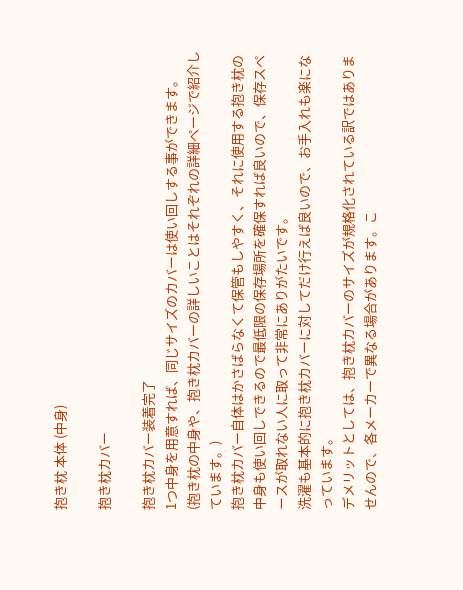抱き枕 本体 (中身)

抱き枕カバー

抱き枕カバー装着完了
1つ中身を用意すれば、同じサイズのカバーは使い回しする事ができます。
(抱き枕の中身や、抱き枕カバーの詳しいことはそれぞれの詳細ページで紹介しています。)
抱き枕カバー自体はかさばらなくて保管もしやすく、それに使用する抱き枕の中身も使い回しできるので最低限の保存場所を確保すれば良いので、保存スペースが取れない人に取って非常にありがたいです。
洗濯も基本的に抱き枕カバーに対してだけ行えば良いので、お手入れも楽になっています。
デメリットとしては、抱き枕カバーのサイズが規格化されている訳ではありませんので、各メーカーで異なる場合があります。こ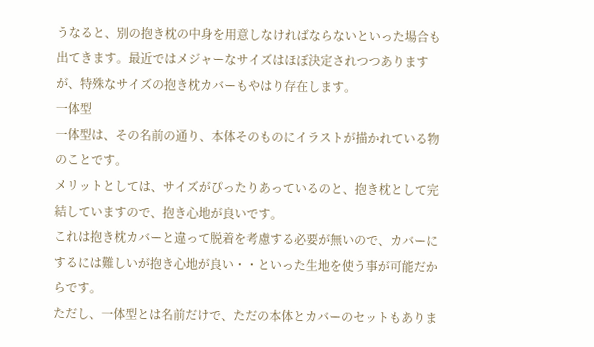うなると、別の抱き枕の中身を用意しなければならないといった場合も出てきます。最近ではメジャーなサイズはほぼ決定されつつありますが、特殊なサイズの抱き枕カバーもやはり存在します。
一体型
一体型は、その名前の通り、本体そのものにイラストが描かれている物のことです。
メリットとしては、サイズがぴったりあっているのと、抱き枕として完結していますので、抱き心地が良いです。
これは抱き枕カバーと違って脱着を考慮する必要が無いので、カバーにするには難しいが抱き心地が良い・・といった生地を使う事が可能だからです。
ただし、一体型とは名前だけで、ただの本体とカバーのセットもありま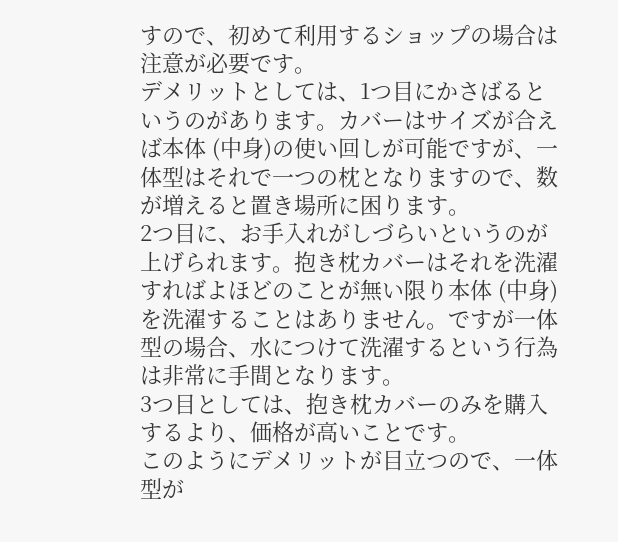すので、初めて利用するショップの場合は注意が必要です。
デメリットとしては、1つ目にかさばるというのがあります。カバーはサイズが合えば本体 (中身)の使い回しが可能ですが、一体型はそれで一つの枕となりますので、数が増えると置き場所に困ります。
2つ目に、お手入れがしづらいというのが上げられます。抱き枕カバーはそれを洗濯すればよほどのことが無い限り本体 (中身)を洗濯することはありません。ですが一体型の場合、水につけて洗濯するという行為は非常に手間となります。
3つ目としては、抱き枕カバーのみを購入するより、価格が高いことです。
このようにデメリットが目立つので、一体型が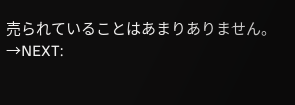売られていることはあまりありません。
→NEXT: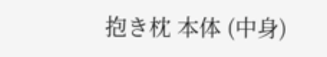抱き枕 本体 (中身)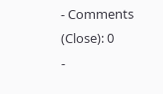- Comments (Close): 0
-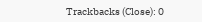Trackbacks (Close): 0